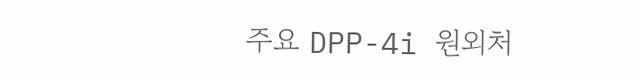주요 DPP-4i 원외처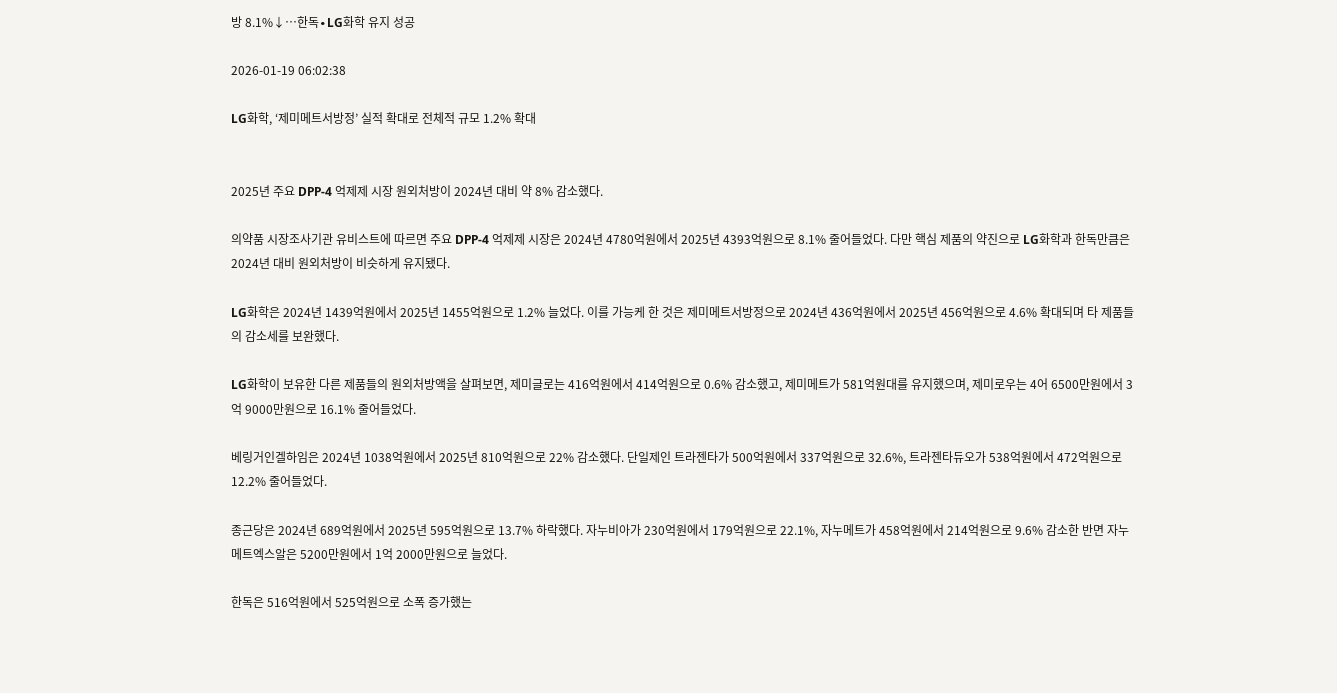방 8.1%↓…한독∙LG화학 유지 성공

2026-01-19 06:02:38

LG화학, ‘제미메트서방정’ 실적 확대로 전체적 규모 1.2% 확대


2025년 주요 DPP-4 억제제 시장 원외처방이 2024년 대비 약 8% 감소했다.

의약품 시장조사기관 유비스트에 따르면 주요 DPP-4 억제제 시장은 2024년 4780억원에서 2025년 4393억원으로 8.1% 줄어들었다. 다만 핵심 제품의 약진으로 LG화학과 한독만큼은 2024년 대비 원외처방이 비슷하게 유지됐다.

LG화학은 2024년 1439억원에서 2025년 1455억원으로 1.2% 늘었다. 이를 가능케 한 것은 제미메트서방정으로 2024년 436억원에서 2025년 456억원으로 4.6% 확대되며 타 제품들의 감소세를 보완했다.

LG화학이 보유한 다른 제품들의 원외처방액을 살펴보면, 제미글로는 416억원에서 414억원으로 0.6% 감소했고, 제미메트가 581억원대를 유지했으며, 제미로우는 4어 6500만원에서 3억 9000만원으로 16.1% 줄어들었다.

베링거인겔하임은 2024년 1038억원에서 2025년 810억원으로 22% 감소했다. 단일제인 트라젠타가 500억원에서 337억원으로 32.6%, 트라젠타듀오가 538억원에서 472억원으로 12.2% 줄어들었다.

종근당은 2024년 689억원에서 2025년 595억원으로 13.7% 하락했다. 자누비아가 230억원에서 179억원으로 22.1%, 자누메트가 458억원에서 214억원으로 9.6% 감소한 반면 자누메트엑스알은 5200만원에서 1억 2000만원으로 늘었다.

한독은 516억원에서 525억원으로 소폭 증가했는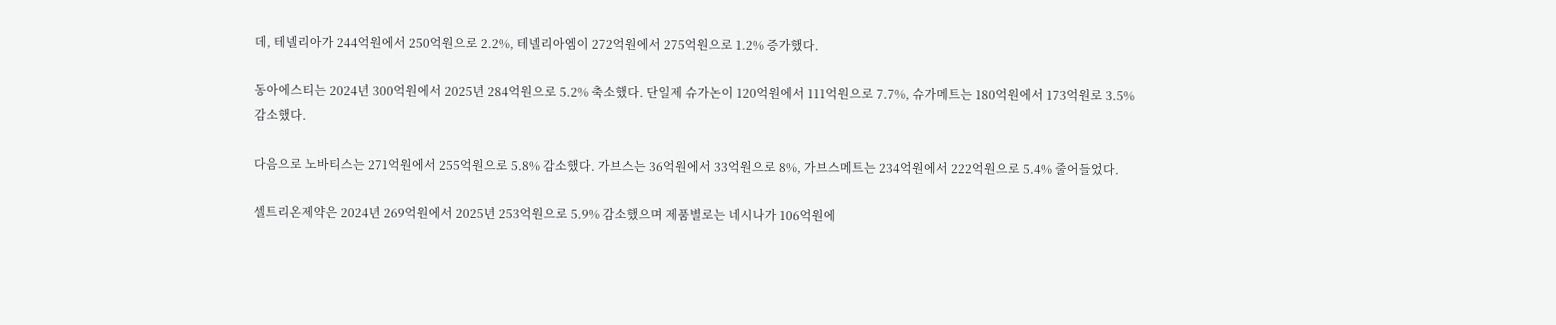데, 테넬리아가 244억원에서 250억원으로 2.2%, 테넬리아엠이 272억원에서 275억원으로 1.2% 증가했다.

동아에스티는 2024년 300억원에서 2025년 284억원으로 5.2% 축소했다. 단일제 슈가논이 120억원에서 111억원으로 7.7%, 슈가메트는 180억원에서 173억원로 3.5% 감소했다.

다음으로 노바티스는 271억원에서 255억원으로 5.8% 감소했다. 가브스는 36억원에서 33억원으로 8%, 가브스메트는 234억원에서 222억원으로 5.4% 줄어들었다.

셀트리온제약은 2024년 269억원에서 2025년 253억원으로 5.9% 감소했으며 제품별로는 네시나가 106억원에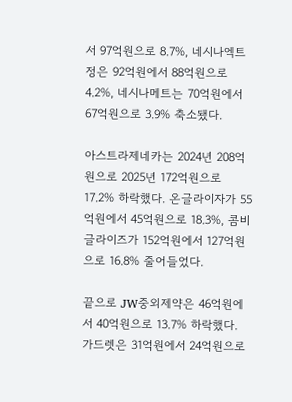서 97억원으로 8.7%, 네시나엑트정은 92억원에서 88억원으로 4.2%, 네시나메트는 70억원에서 67억원으로 3.9% 축소됐다.

아스트라제네카는 2024년 208억원으로 2025년 172억원으로 17.2% 하락했다. 온글라이자가 55억원에서 45억원으로 18.3%, 콤비글라이즈가 152억원에서 127억원으로 16.8% 줄어들었다.

끝으로 JW중외제약은 46억원에서 40억원으로 13.7% 하락했다. 가드렛은 31억원에서 24억원으로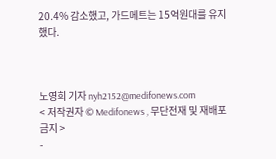20.4% 감소했고, 가드메트는 15억원대를 유지했다.



노영희 기자 nyh2152@medifonews.com
< 저작권자 © Medifonews , 무단전재 및 재배포금지 >
-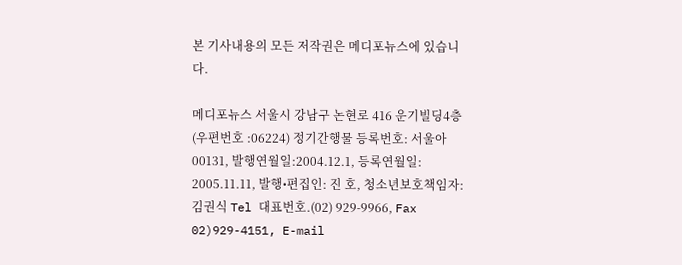본 기사내용의 모든 저작권은 메디포뉴스에 있습니다.

메디포뉴스 서울시 강남구 논현로 416 운기빌딩4층 (우편번호 :06224) 정기간행물 등록번호: 서울아 00131, 발행연월일:2004.12.1, 등록연월일: 2005.11.11, 발행•편집인: 진 호, 청소년보호책임자: 김권식 Tel 대표번호.(02) 929-9966, Fax 02)929-4151, E-mail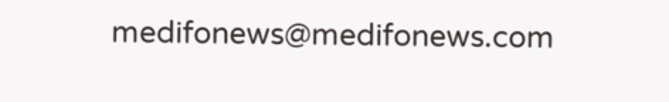medifonews@medifonews.com